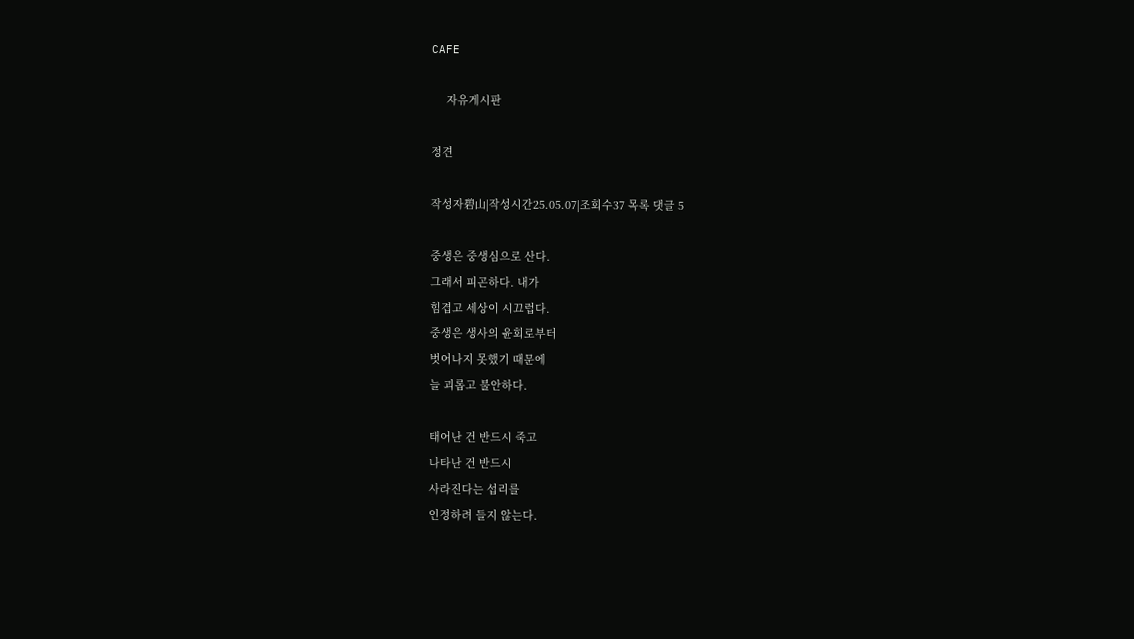CAFE

     자유게시판

정견

작성자碧山|작성시간25.05.07|조회수37 목록 댓글 5

중생은 중생심으로 산다.
그래서 피곤하다. 내가
힘겹고 세상이 시끄럽다.
중생은 생사의 윤회로부터
벗어나지 못했기 때문에
늘 괴롭고 불안하다.

태어난 건 반드시 죽고
나타난 건 반드시
사라진다는 섭리를
인정하려 들지 않는다.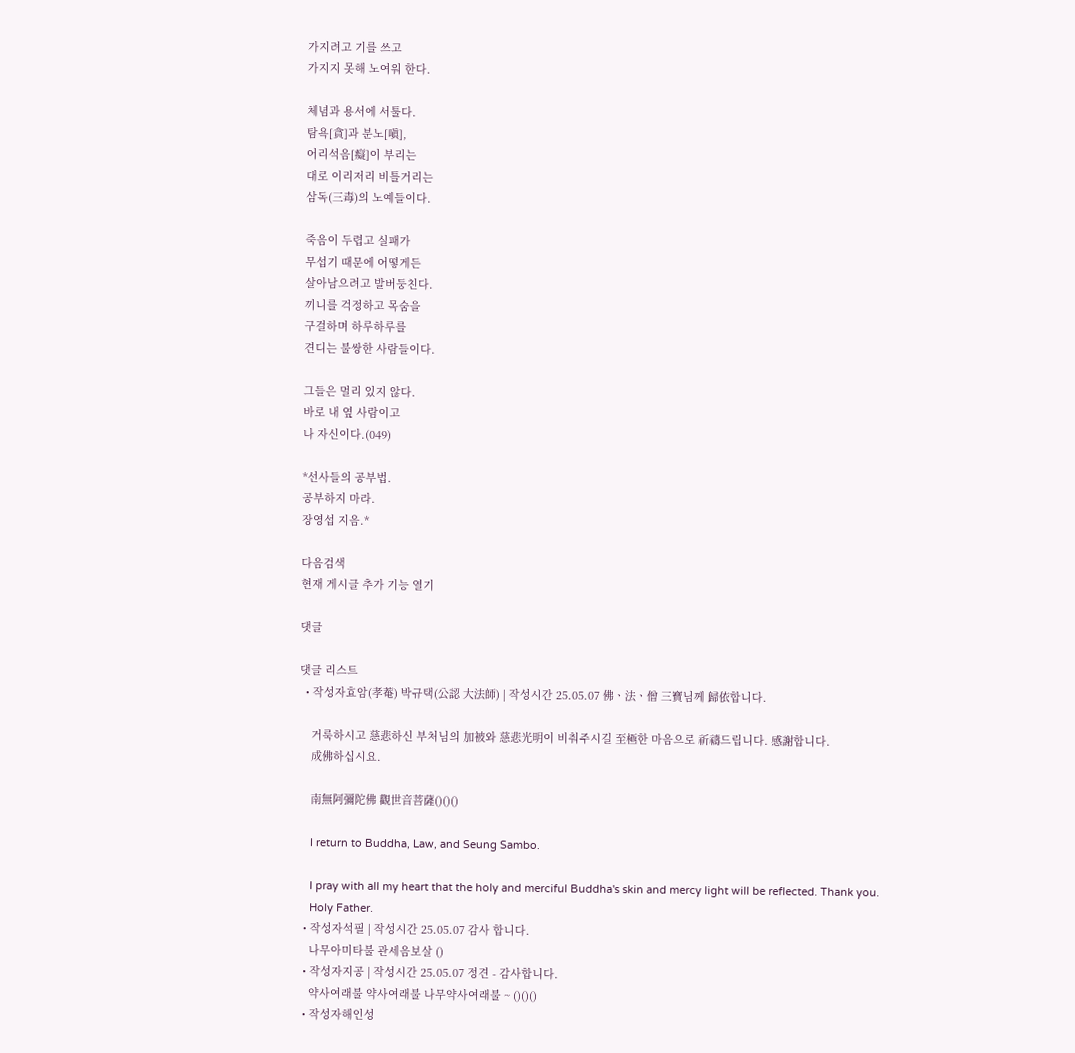가지려고 기를 쓰고
가지지 못해 노여워 한다.

체념과 용서에 서툴다.
탐욕[貪]과 분노[嗔],
어리석음[癡]이 부리는
대로 이리저리 비틀거리는
삼독(三毒)의 노예들이다.

죽음이 두렵고 실패가
무섭기 때문에 어떻게든
살아남으려고 발버둥친다.
끼니를 걱정하고 목숨을
구걸하며 하루하루를
견디는 불쌍한 사람들이다.

그들은 멀리 있지 않다.
바로 내 옆 사람이고
나 자신이다.(049)

*선사들의 공부법.
공부하지 마라.
장영섭 지음.*

다음검색
현재 게시글 추가 기능 열기

댓글

댓글 리스트
  • 작성자효암(孝菴) 박규택(公認 大法師) | 작성시간 25.05.07 佛ㆍ法ㆍ僧 三寶님께 歸依합니다.

    거룩하시고 慈悲하신 부처님의 加被와 慈悲光明이 비춰주시길 至極한 마음으로 祈禱드립니다. 感謝합니다.
    成佛하십시요.

    南無阿彌陀佛 觀世音菩薩()()()

    I return to Buddha, Law, and Seung Sambo.

    I pray with all my heart that the holy and merciful Buddha's skin and mercy light will be reflected. Thank you.
    Holy Father.
  • 작성자석필 | 작성시간 25.05.07 감사 합니다.
    나무아미타불 관세음보살 ()
  • 작성자지공 | 작성시간 25.05.07 정견 - 감사합니다.
    약사여래불 약사여래불 나무약사여래불 ~ ()()()
  • 작성자해인성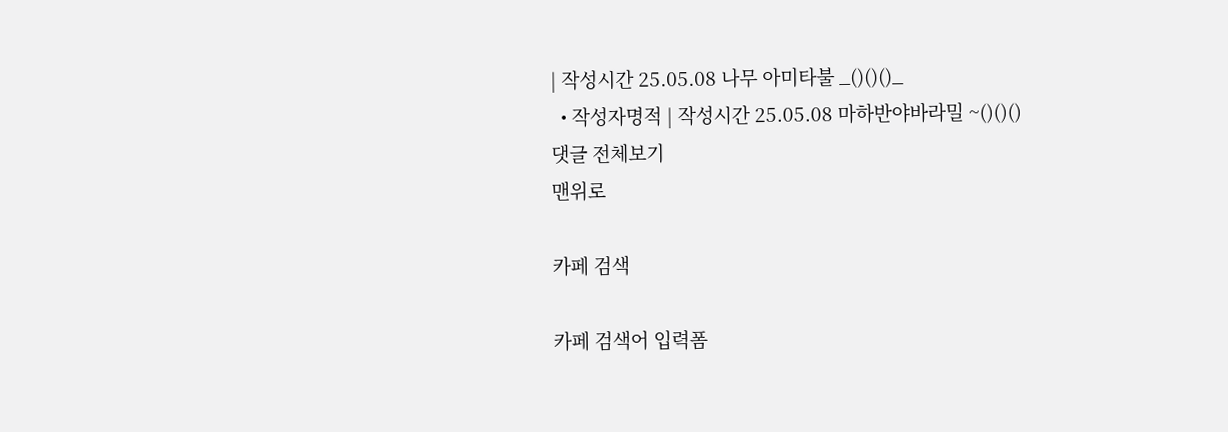| 작성시간 25.05.08 나무 아미타불 _()()()_
  • 작성자명적 | 작성시간 25.05.08 마하반야바라밀 ~()()()
댓글 전체보기
맨위로

카페 검색

카페 검색어 입력폼